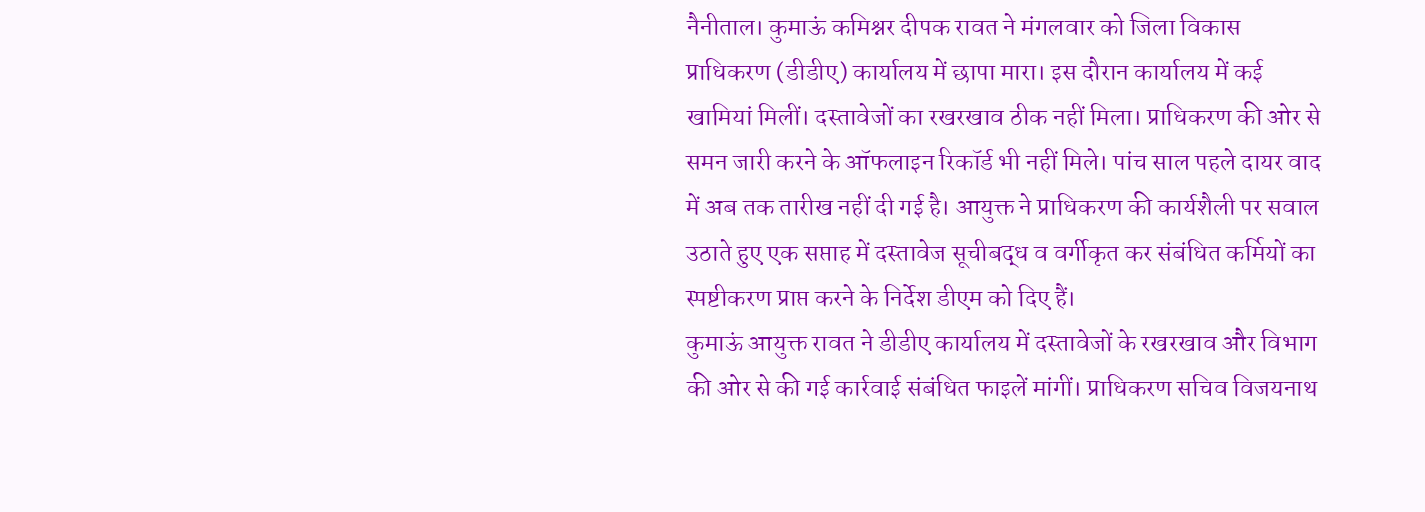नैनीताल। कुमाऊं कमिश्नर दीपक रावत ने मंगलवार को जिला विकास प्राधिकरण (डीडीए) कार्यालय में छापा मारा। इस दौरान कार्यालय में कई खामियां मिलीं। दस्तावेजों का रखरखाव ठीक नहीं मिला। प्राधिकरण की ओर से समन जारी करने के ऑफलाइन रिकॉर्ड भी नहीं मिले। पांच साल पहले दायर वाद में अब तक तारीख नहीं दी गई है। आयुक्त ने प्राधिकरण की कार्यशैली पर सवाल उठाते हुए एक सप्ताह में दस्तावेज सूचीबद्ध व वर्गीकृत कर संबंधित कर्मियों का स्पष्टीकरण प्राप्त करने के निर्देश डीएम को दिए हैं।
कुमाऊं आयुक्त रावत ने डीडीए कार्यालय में दस्तावेजों के रखरखाव और विभाग की ओर से की गई कार्रवाई संबंधित फाइलें मांगीं। प्राधिकरण सचिव विजयनाथ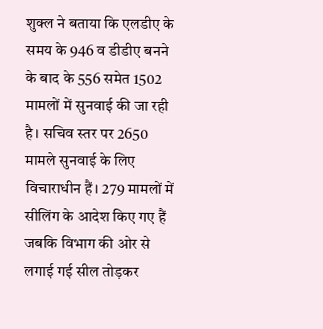शुक्ल ने बताया कि एलडीए के समय के 946 व डीडीए बनने के बाद के 556 समेत 1502 मामलों में सुनवाई की जा रही है। सचिव स्तर पर 2650 मामले सुनवाई के लिए विचाराधीन हैं। 279 मामलों में सीलिंग के आदेश किए गए हैं जबकि विभाग की ओर से लगाई गई सील तोड़कर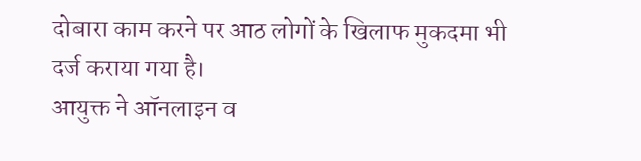दोबारा काम करने पर आठ लोगों के खिलाफ मुकदमा भी दर्ज कराया गया है।
आयुक्त ने ऑनलाइन व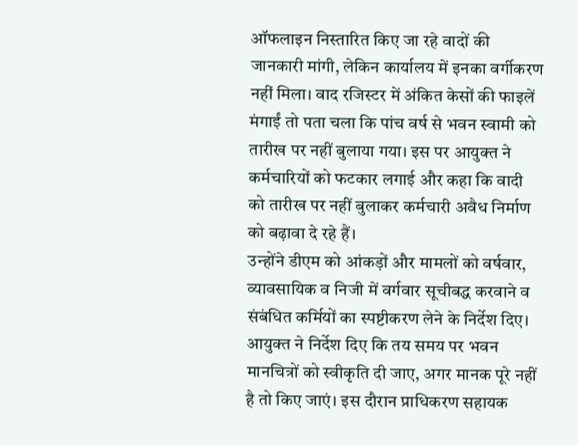ऑफलाइन निस्तारित किए जा रहे वादों की जानकारी मांगी, लेकिन कार्यालय में इनका वर्गीकरण नहीं मिला। वाद रजिस्टर में अंकित केसों की फाइलें मंगाईं तो पता चला कि पांच वर्ष से भवन स्वामी को तारीख पर नहीं बुलाया गया। इस पर आयुक्त ने कर्मचारियों को फटकार लगाई और कहा कि वादी को तारीख पर नहीं बुलाकर कर्मचारी अवैध निर्माण को बढ़ावा दे रहे हैं।
उन्होंने डीएम को आंकड़ों और मामलों को वर्षवार, व्यावसायिक व निजी में वर्गवार सूचीबद्ध करवाने व संबंधित कर्मियों का स्पष्टीकरण लेने के निर्देश दिए। आयुक्त ने निर्देश दिए कि तय समय पर भवन मानचित्रों को स्वीकृति दी जाए, अगर मानक पूरे नहीं है तो किए जाएं। इस दौरान प्राधिकरण सहायक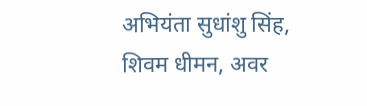अभियंता सुधांशु सिंह, शिवम धीमन, अवर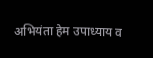अभियंता हेम उपाध्याय व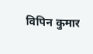विपिन कुमार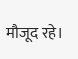मौजूद रहे।